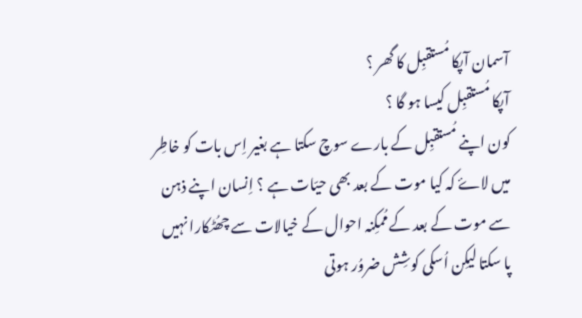آسمان آپکا مُستقبِل کا گھر ؟
آپکا مُستقبِل کیسا ہو گا ؟
کون اپنے مُستقبِل کے بارے سوچ سکتا ہے بغیر اِس بات کو خاطِر میں لاۓ کہ کیا موت کے بعد بھی حیّات ہے ؟ اِنسان اپنے ذہن سے موت کے بعد کے مُمکِنہ احوال کے خیالات سے چھُٹکارا نہیں پا سکتا لیکِن اُسکی کوشِش ضروُر ہوتی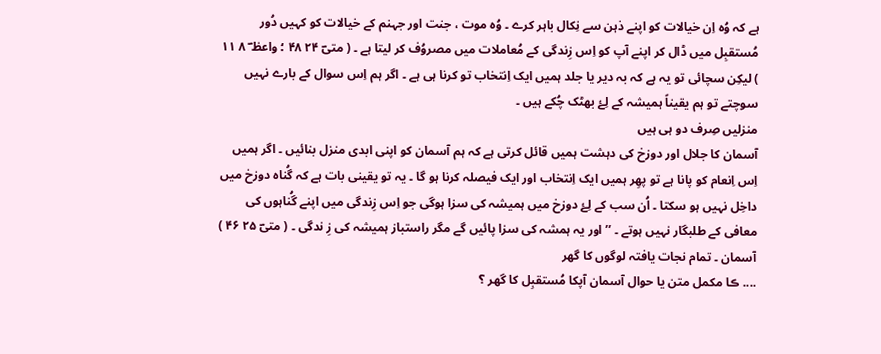ہے کہ وُہ اِن خیالات کو اپنے ذہن سے نِکال باہر کرے ۔ وُہ موت ، جنت اور جہنم کے خیالات کو کہیں دُور مُستقبِل میں ڈال کر اپنے آپ کو اِس زِندگی کے مُعاملات میں مصروُف کر لیتا ہے ۔ ( متیؔ ۲۴ ۴۸ ؛ واعظ ؔ ۸ ۱۱ ) لیکِن سچائی تو یہ ہے کہ بہ دیر یا جلد ہمیں ایک اِنتخاب تو کرنا ہی ہے ۔ اگر ہم اِس سوال کے بارے نہیں سوچتے تو ہم یقیناً ہمیشہ کے لِۓ بھٹک چُکے ہیں ۔
منزلیں صِرف دو ہی ہیں
آسمان کا جلال اور دوزخ کی دہشت ہمیں قائل کرتی ہے کہ ہم آسمان کو اپنی ابدی منزل بنائیں ۔ اگر ہمیں اِس اِنعام کو پانا ہے تو پھِر ہمیں ایک اِنتخاب اور ایک فیصلہ کرنا ہو گا ۔ یہ تو یقینی بات ہے کہ گُناہ دوزخ میں داخِل نہیں ہو سکتا ۔ اُن سب کے لِۓ دوزخ میں ہمیشہ کی سزا ہوگی جو اِس زِندگی میں اپنے گُناہوں کی معافی کے طلبگار نہیں ہوتے ۔ ’’ اور یہ ہمشہ کی سزا پائیں گے مگر راستباز ہمیشہ کی زِ ندگی ۔ ( متیؔ ۲۵ ۴۶ )
آسمان ۔ تمام نجات یافتہ لوگوں کا گھر
.... ڪا مکمل متن یا حوال آسمان آپکا مُستقبِل کا گھر ؟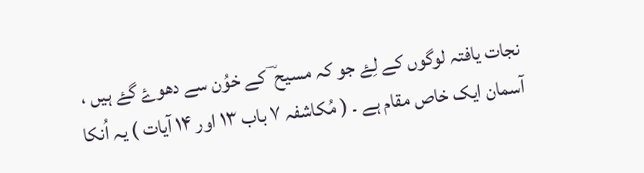نجات یافتہ لوگوں کے لِۓ جو کہ مسیح ؔ کے خوُن سے دھوۓ گۓ ہیں ، آسمان ایک خاص مقام ہے ۔ ( مُکاشفہ ۷ باب ۱۳ اور ۱۴ آیات ) یہ اُنکا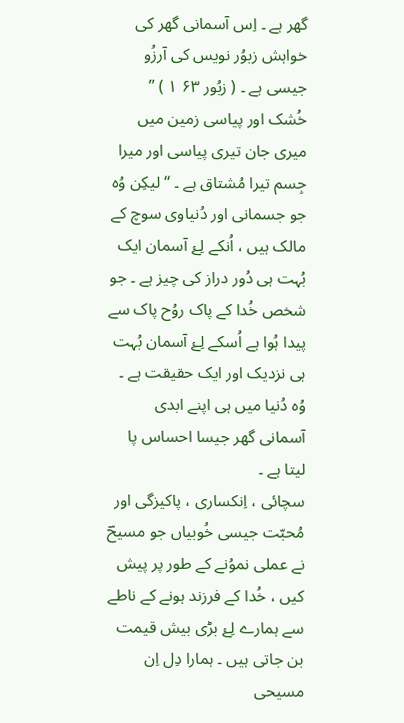گھر ہے ۔ اِس آسمانی گھر کی خواہش زبوُر نویس کی آرزُو جیسی ہے ۔ ( زبُور ۶۳ ۱ ) ’’ خُشک اور پیاسی زمین میں میری جان تیری پیاسی اور میرا جِسم تیرا مُشتاق ہے ۔ ‘‘ لیکِن وُہ جو جسمانی اور دُنیاوی سوچ کے مالک ہیں ، اُنکے لِۓ آسمان ایک بُہت ہی دُور دراز کی چیز ہے ۔ جو شخص خُدا کے پاک روُح پاک سے پیدا ہُوا ہے اُسکے لِۓ آسمان بُہت ہی نزدیک اور ایک حقیقت ہے ۔ وُہ دُنیا میں ہی اپنے ابدی آسمانی گھر جیسا احساس پا لیتا ہے ۔
سچائی ، اِنکساری ، پاکیزگی اور مُحبّت جیسی خُوبیاں جو مسیحؔ نے عملی نموُنے کے طور پر پیش کیں ، خُدا کے فرزند ہونے کے ناطے سے ہمارے لِۓ بڑی بیش قیمت بن جاتی ہیں ۔ ہمارا دِل اِن مسیحی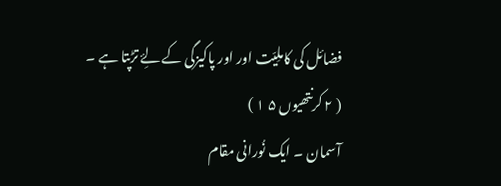فضائل کی کاملِیّت اور اور پاکیزگی کے لِۓ تڑپتا ہے ۔ ( ۲ کرنتھیوں ۵ ۱ )
آسمان ۔ ایک نُورانی مقام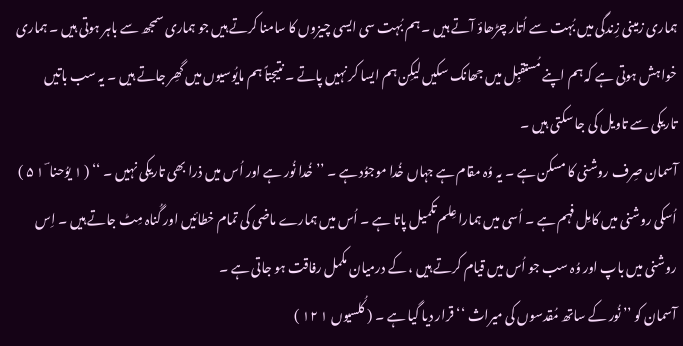ہماری زمینی زِندگی میں بُہت سے اُتار چڑھاؤ آتے ہیں ۔ ہم بُہت سی ایسی چیزوں کا سامنا کرتے ہیں جو ہماری سمجھ سے باہر ہوتی ہیں ۔ ہماری خواہش ہوتی ہے کہ ہم اپنے مُستقبِل میں جھانک سکیں لیکِن ہم ایسا کر نہیں پاتے ۔ نتیجتاً ہم مایُوسیوں میں گھِر جاتے ہیں ۔ یہ سب باتیں تاریکی سے تاویل کی جا سکتی ہیں ۔
آسمان صِرف روشنی کا مسکن ہے ۔ یہ وُہ مقام ہے جہاں خُدا موجوُد ہے ۔ ’’ خُدا نُور ہے اور اُس میں ذرا بھی تاریکی نہیں ۔ ‘‘ ( ۱ یوُحنا ؔ ۱ ۵ ) اُسکی روشنی میں کامِل فہم ہے ۔ اُسی میں ہمارا عِلم تکمیل پاتا ہے ۔ اُس میں ہمارے ماضی کی تمام خطائیں اور گُناہ مِٹ جاتے ہیں ۔ اِس روشنی میں باپ اور وُہ سب جو اُس میں قیام کرتے ہیں ، کے درمیان مکمل رفاقت ہو جاتی ہے ۔
آسمان کو ’’ نُور کے ساتھ مُقدسوں کی میراث ‘‘ قرار دیا گیا ہے ۔ ( کُلسیوں ۱ ۱۲ )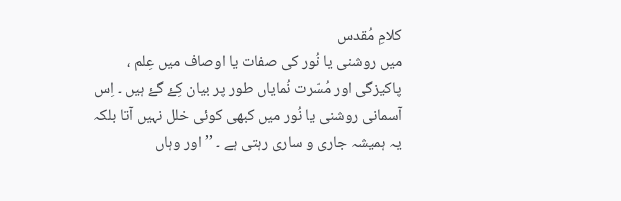کلامِ مُقدس
میں روشنی یا نُور کی صفات یا اوصاف میں عِلم ، پاکیزگی اور مُسّرت نُمایاں طور پر بیان کِۓ گۓ ہیں ۔ اِس آسمانی روشنی یا نُور میں کبھی کوئی خلل نہیں آتا بلکہ یہ ہمیشہ جاری و ساری رہتی ہے ۔ ’’ اور وہاں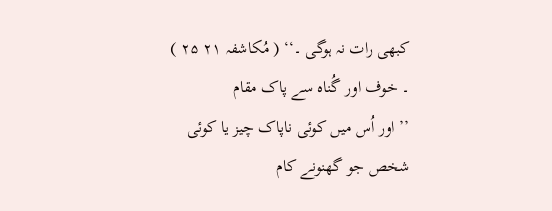کبھی رات نہ ہوگی ۔‘‘ ( مُکاشفہ ۲۱ ۲۵ )
۔ خوف اور گُناہ سے پاک مقام
’’ اور اُس میں کوئی ناپاک چیز یا کوئی شخص جو گھنونے کام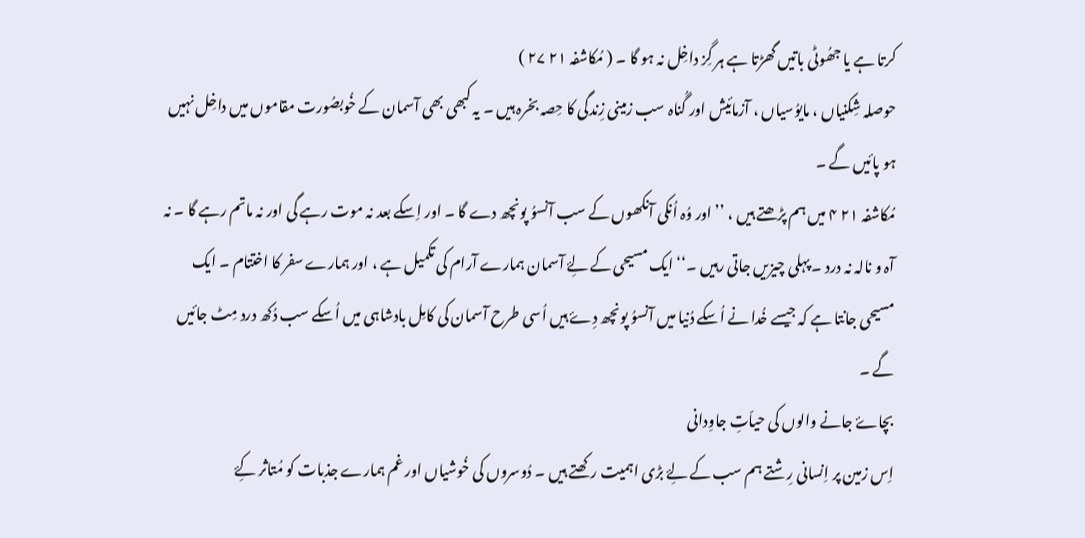کرتا ہے یا جھُوٹی باتیں گھڑتا ہے ہر گِز داخِل نہ ہو گا ۔ ( مُکاشفہ ۲۱ ۲۷ )
حوصلہ شِکنیاں ، مایوُسیاں ، آزمائیش اور گُناہ سب زمینی زِندگی کا حِصہ بخرہ ہیں ۔ یہ کبھی بھی آسمان کے خُوبصُورت مقاموں میں داخِل نہیں ہو پائیں گے ۔
مُکاشفہ ۲۱ ۴ میں ہم پڑھتے ہیں ، ’’ اور وُہ اُنکی آنکھوں کے سب آنسوُ پونچھ دے گا ۔ اور اِسکے بعد نہ موت رہے گی اور نہ ماتم رہے گا ۔ نہ آہ و نالہ نہ درد ۔ پہلی چیزیں جاتی رہیں ۔‘‘ ایک مسیحی کے لِۓ آسمان ہمارے آرام کی تکمیل ہے ، اور ہمارے سفر کا اختتام ۔ ایک مسیحی جانتا ہے کہ جیسے خُدا نے اُسکے دُنیا میں آنسوُ پونچھ دِۓ ہیں اُسی طرح آسمان کی کامِل بادشاہی میں اُسکے سب دُکھ درد مِٹ جائیں گے ۔
بچاۓ جانے والوں کی حیاّتِ جاوِدانی
اِس زمین پر اِنسانی رِشتے ہم سب کے لِۓ بڑی اہمیت رکھتے ہیں ۔ دُوسروں کی خُوشیاں اور غم ہمارے جذبات کو مُتاثر کِۓ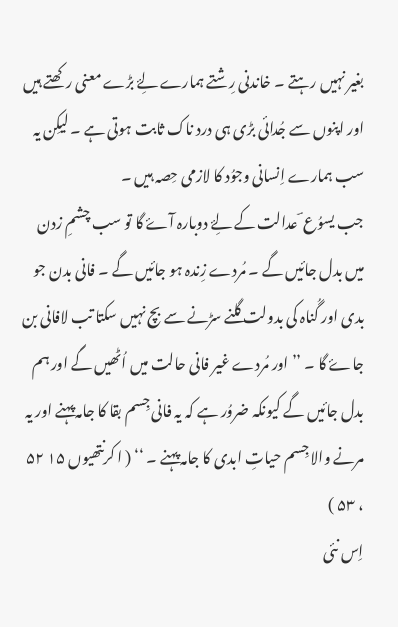بغیر نہیں رہتے ۔ خاندنی رِشتے ہمارے لِۓ بڑے معنی رکھتے ہیں اور اپنوں سے جُدائی بڑی ہی درد ناک ثابت ہوتی ہے ۔ لیکِن یہ سب ہمارے اِنسانی وجوُد کا لازمی حِصہ ہیں ۔
جب یسوُع ؔ عدالت کے لِۓ دوبارہ آۓ گا تو سب چشمِ زدن میں بدل جائیں گے ۔ مُردے زِندہ ہو جائیں گے ۔ فانی بدن جو بدی اور گُناہ کی بدولت گلنے سڑنے سے بچ نہیں سکتا تب لافانی بن جاۓ گا ۔ ’’ اور مُردے غیر فانی حالت میں اُٹھیں گے اور ہم بدل جائیں گے کیونکہ ضروُر ہے کہ یہ فانی جِسم بقا کا جامہ پہنے اور یہ مرنے والا جِسم حیاتِ ابدی کا جامہ پہنے ۔ ‘‘ ( ا کرنتھیوں ۱۵ ۵۲ ، ۵۳ )
اِس نئی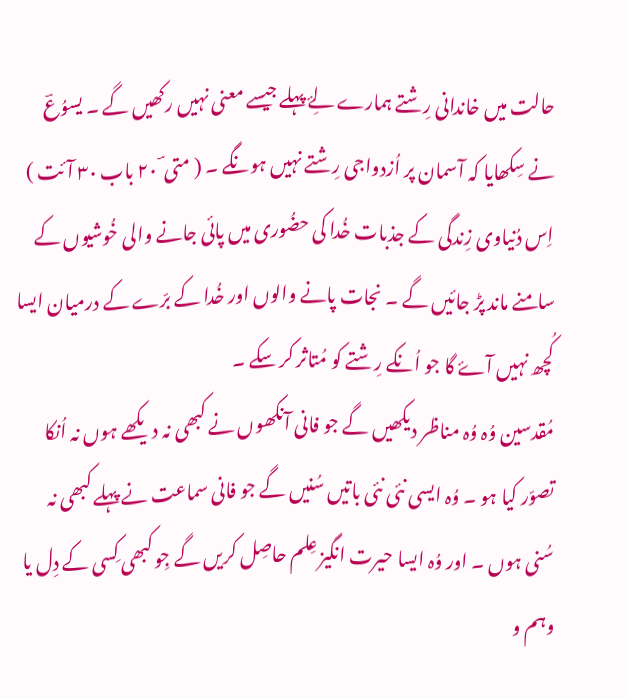حالت میں خاندانی رِشتے ہمارے لِۓ پہلے جیسے معنی نہیں رکھیں گے ۔ یسوُعؔ نے سِکھایا کہ آسمان پر اُزدواجی رِشتے نہیں ہونگے ۔ ( متی ؔ ۲۰ باب ۳۰ آئت ) اِس دُنیاوی زِندگی کے جذبات خُدا کی حضُوری میں پائی جانے والی خُوشیوں کے سامنے ماند پڑ جائیں گے ۔ نجات پانے والوں اور خُدا کے برّے کے درمیان ایسا کُچھ نہیں آۓ گا جو اُنکے رِشتے کو مُتاثر کر سکے ۔
مُقدسین وُہ وُہ مناظر دیکھیں گے جو فانی آنکھوں نے کبھی نہ دیکھے ہوں نہ اُنکا تصوّر کیا ہو ۔ وُہ ایسی نئی نئی باتیں سُنیں گے جو فانی سماعت نے پہلے کبھی نہ سُنی ہوں ۔ اور وُہ ایسا حیرت انگیز عِلم حاصِل کریں گے جِو کبھی کِسی کے دِل یا وہم و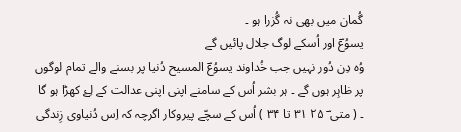گُمان میں بھی نہ گُزرا ہو ۔
یسوُعؔ اور اُسکے لوگ جلال پائیں گے
وُہ دِن دُور نہیں جب خُداوند یسوُعؔ المسیح دُنیا پر بسنے والے تمام لوگوں پر ظاہِر ہوں گے ۔ ہر بشر اُس کے سامنے اپنی اپنی عدالت کے لِۓ کھڑا ہو گا ۔ ( متی ؔ ۲۵ ۳۱ تا ۳۴ ) اُس کے سچّے پیروکار اگرچہ کہ اِس دُنیاوی زِندگی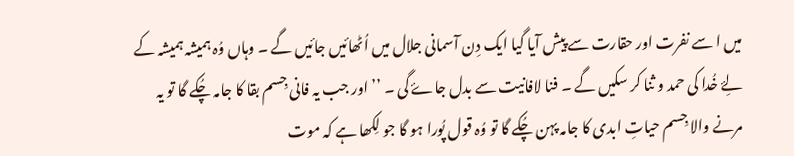میں ا سے نفرت اور حقارت سے پیش آیا گیا ایک دِن آسمانی جلال میں اُٹھائیں جائیں گے ۔ وہاں وُہ ہمیشہ ہمیشہ کے لِۓ خُدا کی حمد و ثنا کر سکیں گے ۔ فنا لافانیت سے بدل جاۓ گی ۔ ’’ اور جب یہ فانی جِسم بقا کا جامہ چُکے گا تو یہ مرنے والا جِسم حیاتِ ابدی کا جامہ پہن چُکے گا تو وُہ قول پُورا ہو گا جو لِکھا ہے کہ موت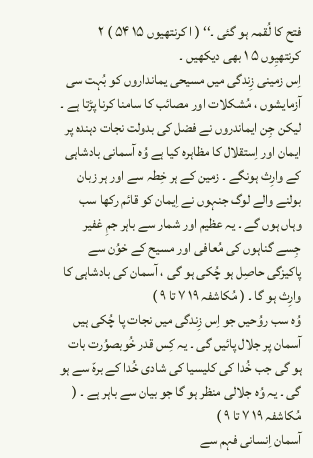فتح کا لُقمہ ہو گئی ۔‘‘ ( ا کرنتھیوں ۱۵ ۵۴ ) ۲ کرنتھیِوں ۵ ۱ بھی دیکھیں ۔
اِس زمینی زِندگی میں مسیحی یمانداروں کو بُہت سی آزمایشوں ، مُشکلات اور مصائب کا سامنا کرنا پڑتا ہے ۔ لیکن جِن ایماندروں نے فضل کی بدولت نجات دہندہ پر ایمان اور اِستقلال کا مظاہرہ کیا ہے وُہ آسمانی بادشاہی کے وارِث ہونگے ۔ زمین کے ہر خِطہ سے اور ہر زبان بولنے والے لوگ جنہوں نے اِیمان کو قائم رکھا سب وہاں ہوں گے ۔ یہ عظیم اور شمار سے باہر جمِ غفیر جِسے گناہوں کی مُعافی اور مسیح کے خوُن سے پاکیزگی حاصِل ہو چُکی ہو گی ، آسمان کی بادشاہی کا وارِث ہو گا ۔ ( مُکاشفہ ۱۹ ۷ تا ۹ )
وُہ سب روُحیں جو اِس زِندگی میں نجات پا چُکی ہیں آسمان پر جلال پائیں گی ۔ یہ کِس قدر خُوبصوُرت بات ہو گی جب خُدا کی کلیسیا کی شادی خُدا کے برہّ سے ہو گی ۔ یہ وُہ جلالی منظر ہو گا جو بیان سے باہر ہے ۔ ( مُکاشفہ ۱۹ ۷ تا ۹ )
آسمان اِنسانی فہم سے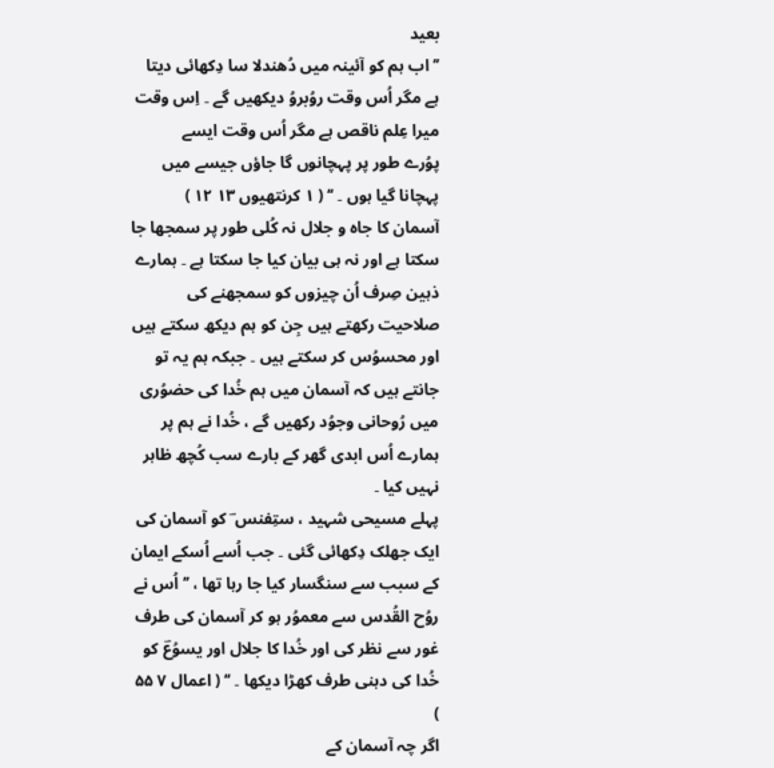بعید
’’ اب ہم کو آئینہ میں دُھندلا سا دِکھائی دیتا ہے مگر اُس وقت روُبروُ دیکھیں گے ۔ اِس وقت میرا عِلم ناقص ہے مگر اُس وقت ایسے
پوُرے طور پر پہچانوں گا جاؤں جیسے میں پہچانا گیا ہوں ۔ ‘‘ ( ۱ کرنتھیوں ۱۳ ۱۲ )
آسمان کا جاہ و جلال نہ کُلی طور پر سمجھا جا سکتا ہے اور نہ ہی بیان کیا جا سکتا ہے ۔ ہمارے ذہین صِرف اُن چیزوں کو سمجھنے کی صلاحیت رکھتے ہیں جِن کو ہم دیکھ سکتے ہیں اور محسوُس کر سکتے ہیں ۔ جبکہ ہم یہ تو جانتے ہیں کہ آسمان میں ہم خُدا کی حضوُری میں رُوحانی وجوُد رکھیں گے ، خُدا نے ہم پر ہمارے اُس ابدی گھر کے بارے سب کُچھ ظاہر نہیں کیا ۔
پہلے مسیحی شہید ، ستِفنس ؔ کو آسمان کی ایک جھلک دِکھائی گئی ۔ جب اُسے اُسکے ایمان کے سبب سے سنگسار کیا جا رہا تھا ، ’’ اُس نے روُح القُدس سے معموُر ہو کر آسمان کی طرف غور سے نظر کی اور خُدا کا جلال اور یسوُعؔ کو خُدا کی دہنی طرف کھڑا دیکھا ۔ ‘‘ ( اعمال ۷ ۵۵ )
اگر چہ آسمان کے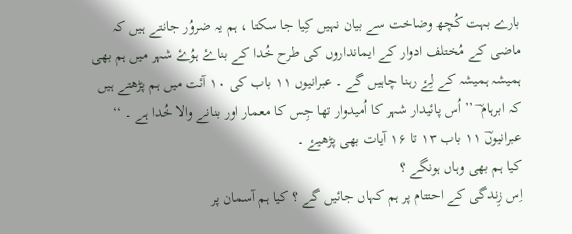بارے بہت کُچھ وضاخت سے بیان نہیں کِیا جا سکتا ، ہم یہ ضروُر جانتے ہیں کہ ماضی کے مُختلف ادوار کے ایمانداروں کی طرح خُدا کے بناۓ ہوُۓ شہر میں ہم بھی ہمیشہ ہمیشہ کے لِۓ رہنا چاہیں گے ۔ عبرانیوں ۱۱ باب کی ۱۰ آئت میں ہم پڑھتے ہیں کہ ابرہام ؔ ’’ اُس پائیدار شہر کا اُمیدوار تھا جِس کا معمار اور بنانے والا خُدا ہے ۔ ‘‘ عبرانیوںؔ ۱۱ باب ۱۳ تا ۱۶ آیات بھی پڑھیۓ ۔
کیا ہم بھی وہاں ہونگے ؟
اِس زِندگی کے احتتام پر ہم کہاں جائیں گے ؟ کیا ہم آسمان پر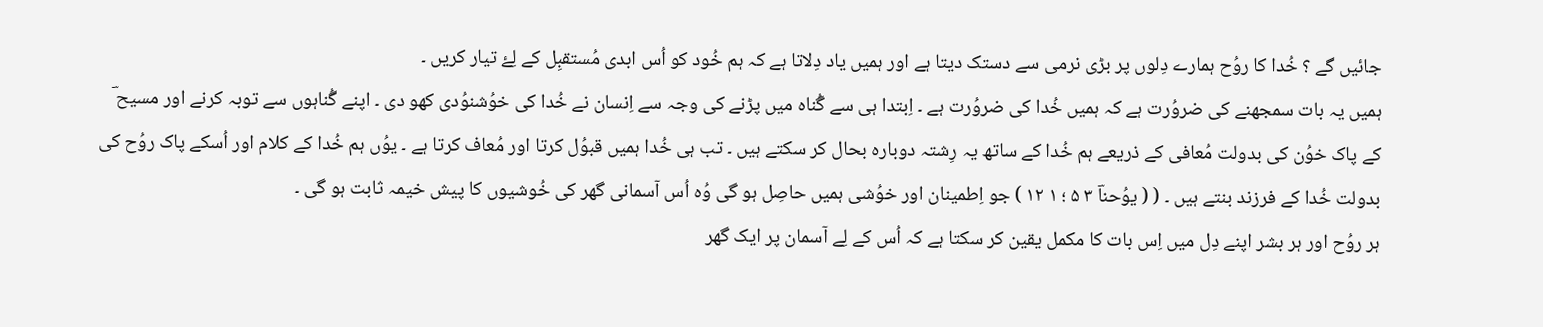جائیں گے ؟ خُدا کا روُح ہمارے دِلوں پر بڑی نرمی سے دستک دیتا ہے اور ہمیں یاد دِلاتا ہے کہ ہم خُود کو اُس ابدی مُستقبِل کے لِۓ تیار کریں ۔
ہمیں یہ بات سمجھنے کی ضروُرت ہے کہ ہمیں خُدا کی ضروُرت ہے ۔ اِبتدا ہی سے گُناہ میں پڑنے کی وجہ سے اِنسان نے خُدا کی خوُشنوُدی کھو دی ۔ اپنے گُناہوں سے توبہ کرنے اور مسیح ؔ کے پاک خوُن کی بدولت مُعافی کے ذریعے ہم خُدا کے ساتھ یہ رِشتہ دوبارہ بحال کر سکتے ہیں ۔ تب ہی خُدا ہمیں قبوُل کرتا اور مُعاف کرتا ہے ۔ یوُں ہم خُدا کے کلام اور اُسکے پاک روُح کی بدولت خُدا کے فرزند بنتے ہیں ۔ ( ( یوُحناؔ ۳ ۵ ؛ ۱ ۱۲ ) جو اِطمینان اور خوُشی ہمیں حاصِل ہو گی وُہ اُس آسمانی گھر کی خُوشیوں کا پیش خیمہ ثابت ہو گی ۔
ہر روُح اور ہر بشر اپنے دِل میں اِس بات کا مکمل یقین کر سکتا ہے کہ اُس کے لِے آسمان پر ایک گھر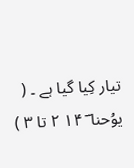تیار کِیا گیا ہے ۔ ( یوُحنا ؔ ۱۴ ۲ تا ۳ )